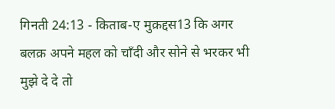गिनती 24:13 - किताब-ए मुक़द्दस13 कि अगर बलक़ अपने महल को चाँदी और सोने से भरकर भी मुझे दे दे तो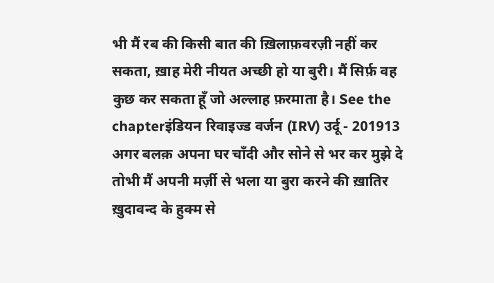भी मैं रब की किसी बात की ख़िलाफ़वरज़ी नहीं कर सकता, ख़ाह मेरी नीयत अच्छी हो या बुरी। मैं सिर्फ़ वह कुछ कर सकता हूँ जो अल्लाह फ़रमाता है। See the chapterइंडियन रिवाइज्ड वर्जन (IRV) उर्दू - 201913 अगर बलक़ अपना घर चाँदी और सोने से भर कर मुझे दे तोभी मैं अपनी मर्ज़ी से भला या बुरा करने की ख़ातिर ख़ुदावन्द के हुक्म से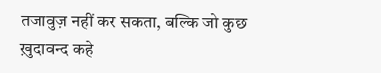तजावुज़ नहीं कर सकता, बल्कि जो कुछ ख़ुदावन्द कहे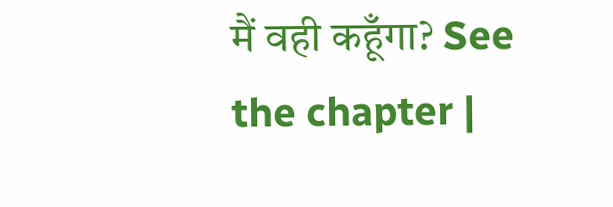मैं वही कहूँगा? See the chapter |